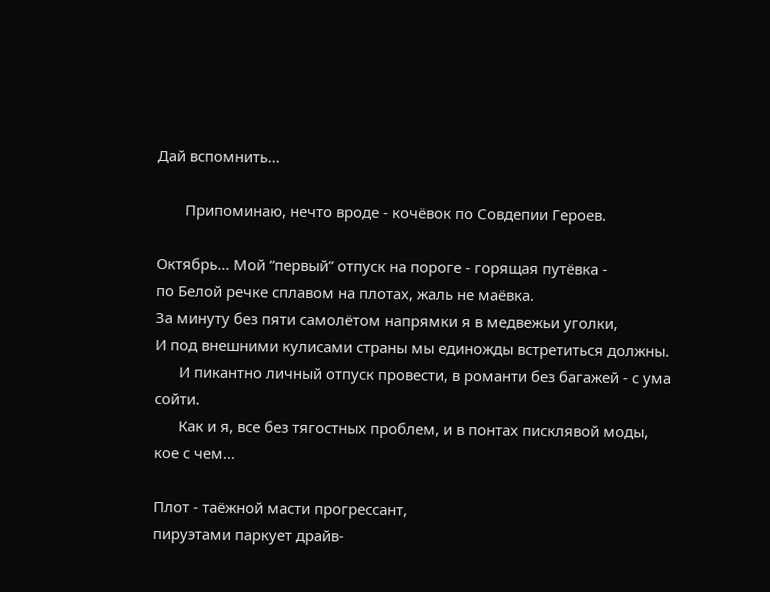Дай вспомнить...

       Припоминаю, нечто вроде - кочёвок по Совдепии Героев.

Октябрь... Мой “первый” отпуск на пороге - горящая путёвка -
по Белой речке сплавом на плотах, жаль не маёвка.
За минуту без пяти самолётом напрямки я в медвежьи уголки,
И под внешними кулисами страны мы единожды встретиться должны.
      И пикантно личный отпуск провести, в романти без багажей - с ума сойти.
      Как и я, все без тягостных проблем, и в понтах писклявой моды, кое с чем...

Плот - таёжной масти прогрессант,
пируэтами паркует драйв-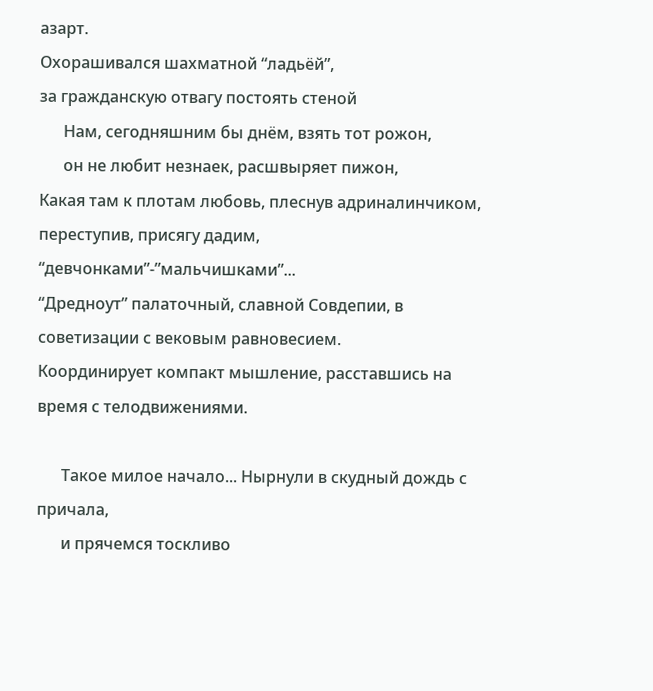азарт.
Охорашивался шахматной “ладьёй”,
за гражданскую отвагу постоять стеной
      Нам, сегодняшним бы днём, взять тот рожон,
      он не любит незнаек, расшвыряет пижон,
Какая там к плотам любовь, плеснув адриналинчиком,
переступив, присягу дадим, “девчонками”-”мальчишками”...
“Дредноут” палаточный, славной Совдепии, в советизации с вековым равновесием.
Координирует компакт мышление, расставшись на время с телодвижениями.

      Такое милое начало... Нырнули в скудный дождь с причала,
      и прячемся тоскливо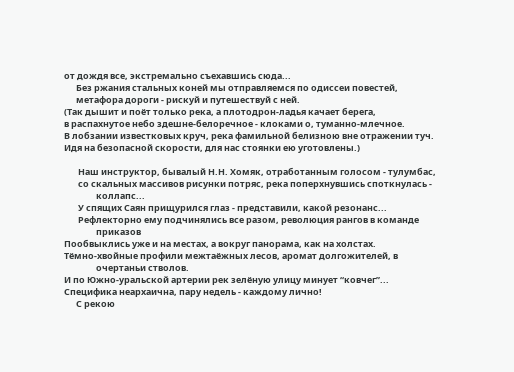от дождя все, экстремально съехавшись сюда...
      Без ржания стальных коней мы отправляемся по одиссеи повестей,
      метафора дороги - рискуй и путешествуй с ней.
(Так дышит и поёт только река, а плотодрон-ладья качает берега,
в распахнутое небо здешне-белоречное - клоками о, туманно-млечное.
В лобзании известковых круч, река фамильной белизною вне отражении туч.
Идя на безопасной скорости, для нас стоянки ею уготовлены.)

       Наш инструктор, бывалый Н.Н. Хомяк, отработанным голосом - тулумбас,
       со скальных массивов рисунки потряс, река поперхнувшись споткнулась -
                коллапс...
       У спящих Саян прищурился глаз - представили, какой резонанс...
       Рефлекторно ему подчинялись все разом, революция рангов в команде
                приказов
Пообвыклись уже и на местах, а вокруг панорама, как на холстах.
Тёмно-хвойные профили межтаёжных лесов, аромат долгожителей, в
                очертаньи стволов.
И по Южно-уральской артерии рек зелёную улицу минует “ковчег”...
Специфика неархаична, пару недель - каждому лично!
      С рекою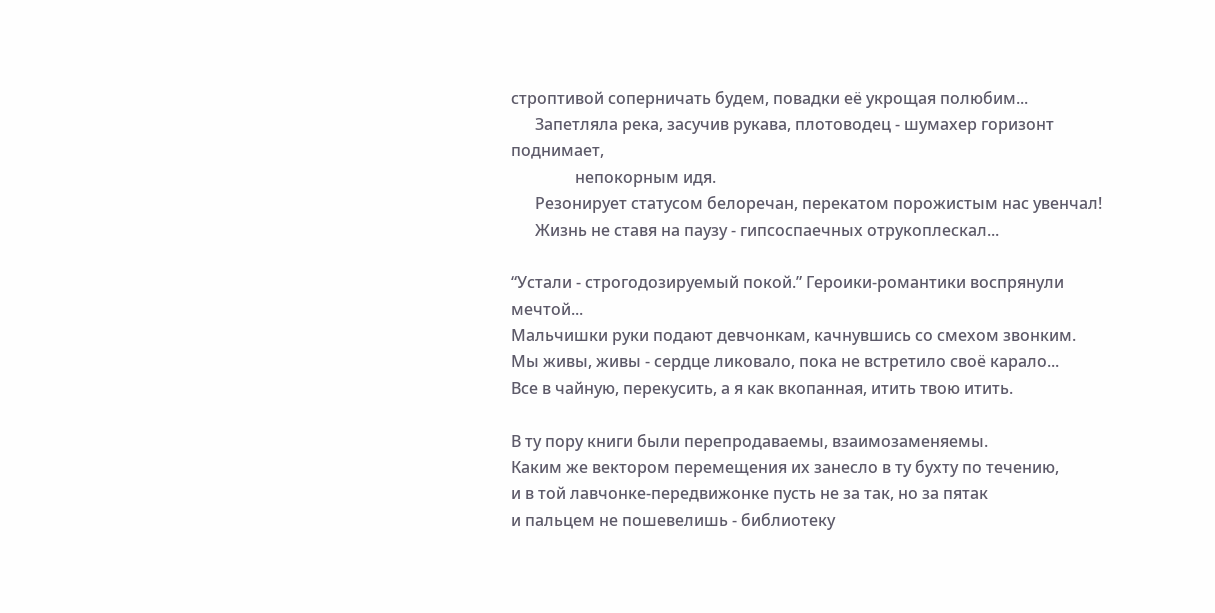строптивой соперничать будем, повадки её укрощая полюбим...
      Запетляла река, засучив рукава, плотоводец - шумахер горизонт поднимает,
                непокорным идя.
      Резонирует статусом белоречан, перекатом порожистым нас увенчал!
      Жизнь не ставя на паузу - гипсоспаечных отрукоплескал...

“Устали - строгодозируемый покой.” Героики-романтики воспрянули мечтой...
Мальчишки руки подают девчонкам, качнувшись со смехом звонким.
Мы живы, живы - сердце ликовало, пока не встретило своё карало...
Все в чайную, перекусить, а я как вкопанная, итить твою итить.

В ту пору книги были перепродаваемы, взаимозаменяемы.
Каким же вектором перемещения их занесло в ту бухту по течению,
и в той лавчонке-передвижонке пусть не за так, но за пятак
и пальцем не пошевелишь - библиотеку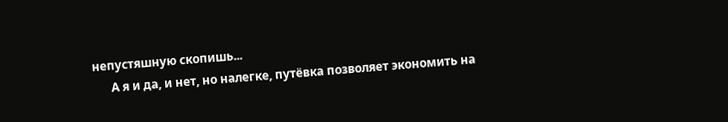непустяшную скопишь...
      А я и да, и нет, но налегке, путёвка позволяет экономить на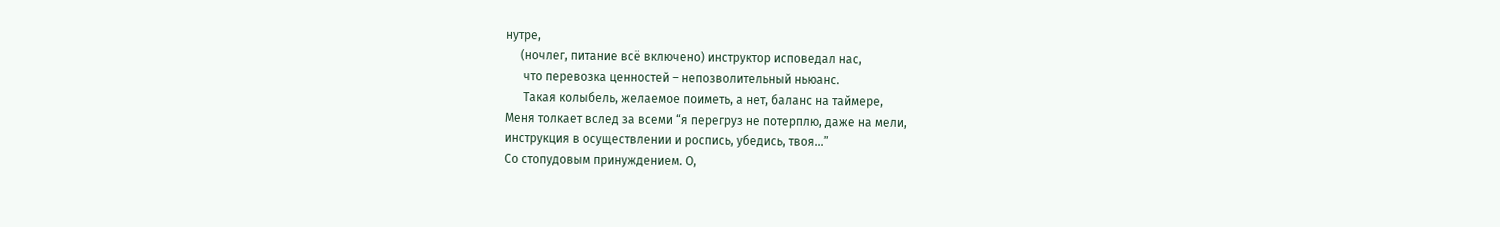нутре,
     (ночлег, питание всё включено) инструктор исповедал нас,
      что перевозка ценностей – непозволительный ньюанс.
      Такая колыбель, желаемое поиметь, а нет, баланс на таймере,
Меня толкает вслед за всеми “я перегруз не потерплю, даже на мели,
инструкция в осуществлении и роспись, убедись, твоя...”
Со стопудовым принуждением. О,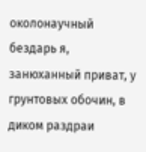околонаучный бездарь я,
занюханный приват, у грунтовых обочин, в диком раздраи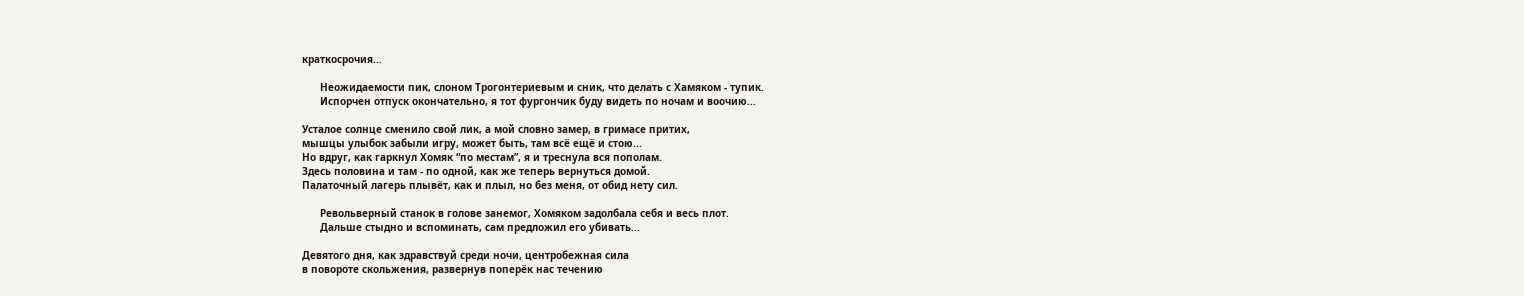краткосрочия...

      Неожидаемости пик, слоном Трогонтериевым и сник, что делать с Хамяком - тупик.
      Испорчен отпуск окончательно, я тот фургончик буду видеть по ночам и воочию...

Усталое солнце сменило свой лик, а мой словно замер, в гримасе притих,
мышцы улыбок забыли игру, может быть, там всё ещё и стою...
Но вдруг, как гаркнул Хомяк “по местам”, я и треснула вся пополам.
Здесь половина и там - по одной, как же теперь вернуться домой.
Палаточный лагерь плывёт, как и плыл, но без меня, от обид нету сил.

      Револьверный станок в голове занемог, Хомяком задолбала себя и весь плот.
      Дальше стыдно и вспоминать, сам предложил его убивать...

Девятого дня, как здравствуй среди ночи, центробежная сила
в повороте скольжения, развернув поперёк нас течению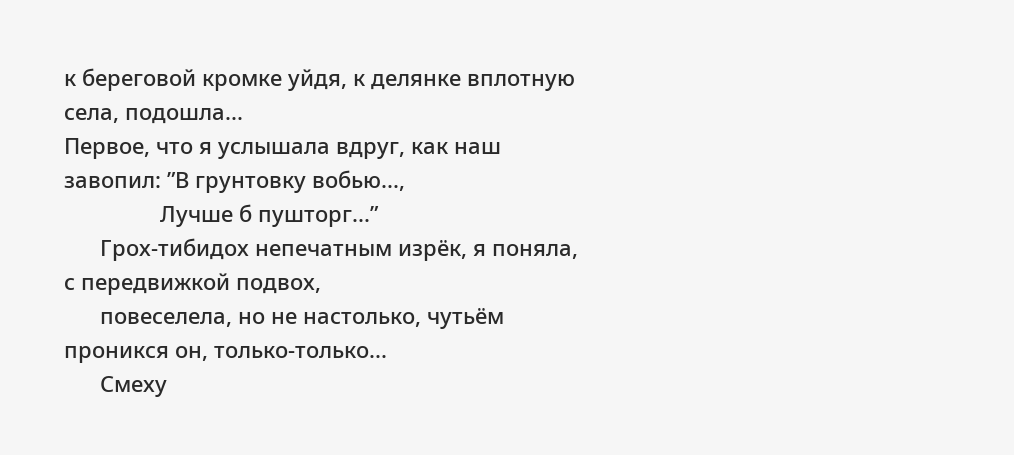к береговой кромке уйдя, к делянке вплотную села, подошла...
Первое, что я услышала вдруг, как наш завопил: ”В грунтовку вобью...,
                Лучше б пушторг...”
      Грох-тибидох непечатным изрёк, я поняла, с передвижкой подвох,
      повеселела, но не настолько, чутьём проникся он, только-только...
      Смеху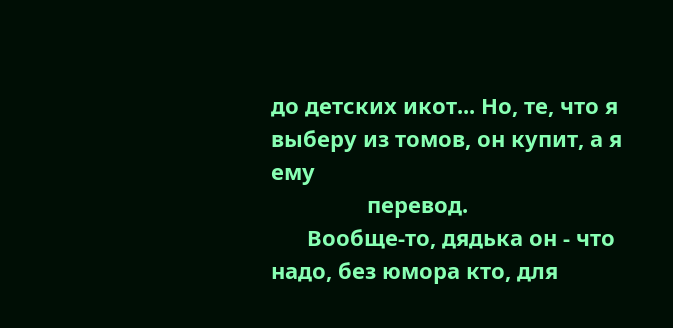до детских икот... Но, те, что я выберу из томов, он купит, а я ему
                перевод.
      Вообще-то, дядька он - что надо, без юмора кто, для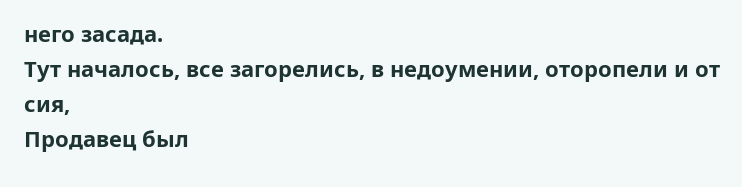него засада.
Тут началось, все загорелись, в недоумении, оторопели и от сия,
Продавец был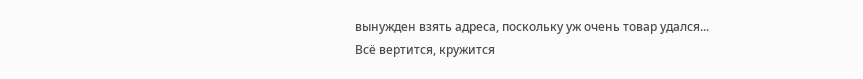вынужден взять адреса, поскольку уж очень товар удался...
Всё вертится, кружится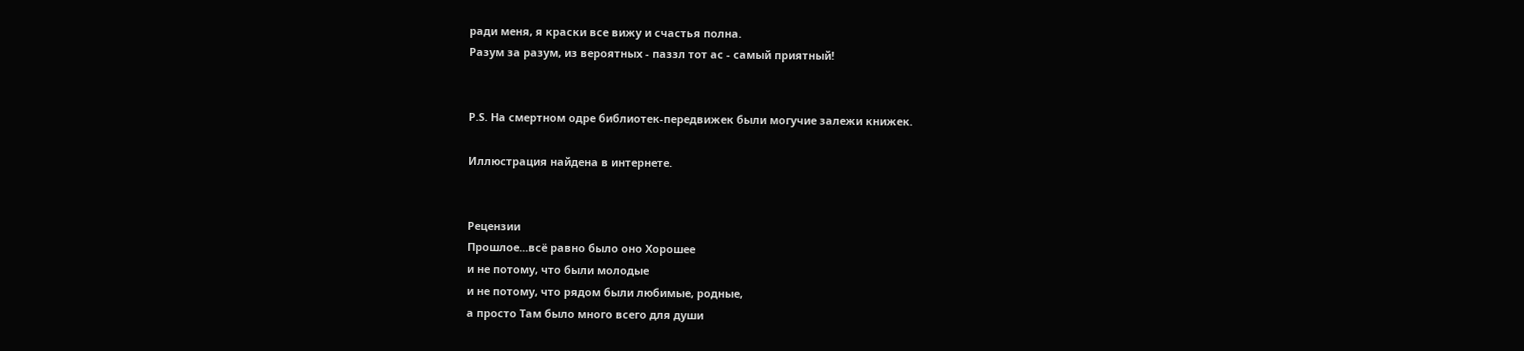ради меня, я краски все вижу и счастья полна.
Разум за разум, из вероятных - паззл тот ас - самый приятный!


Р.S. На смертном одре библиотек-передвижек были могучие залежи книжек.

Иллюстрация найдена в интернете.


Рецензии
Прошлое...всё равно было оно Хорошее
и не потому, что были молодые
и не потому, что рядом были любимые, родные,
а просто Там было много всего для души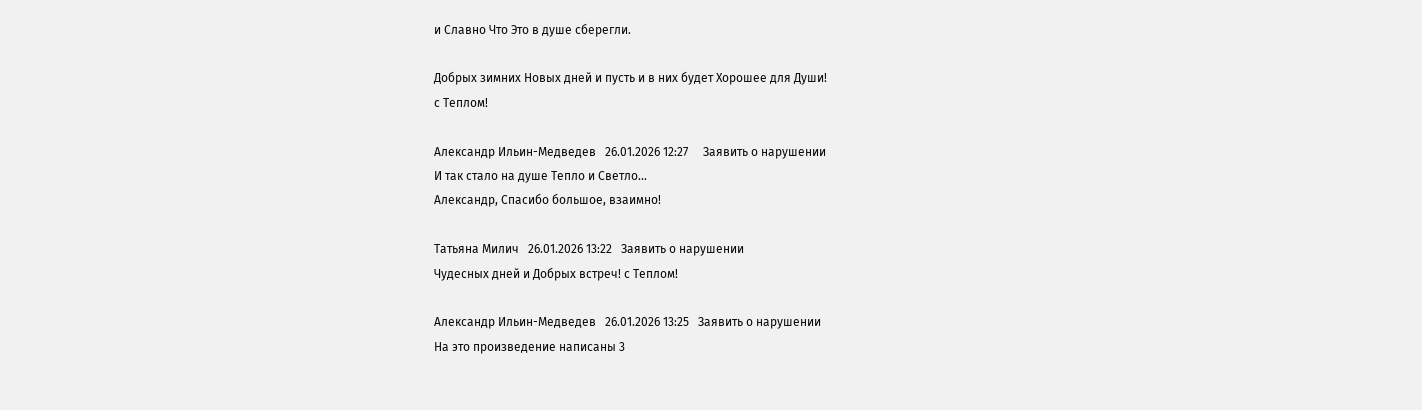и Славно Что Это в душе сберегли.

Добрых зимних Новых дней и пусть и в них будет Хорошее для Души!
с Теплом!

Александр Ильин-Медведев   26.01.2026 12:27     Заявить о нарушении
И так стало на душе Тепло и Светло...
Александр, Спасибо большое, взаимно!

Татьяна Милич   26.01.2026 13:22   Заявить о нарушении
Чудесных дней и Добрых встреч! с Теплом!

Александр Ильин-Медведев   26.01.2026 13:25   Заявить о нарушении
На это произведение написаны 3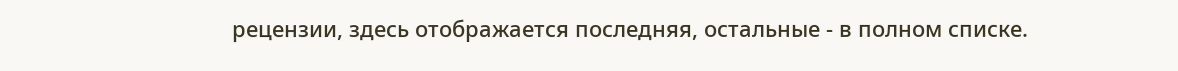рецензии, здесь отображается последняя, остальные - в полном списке.